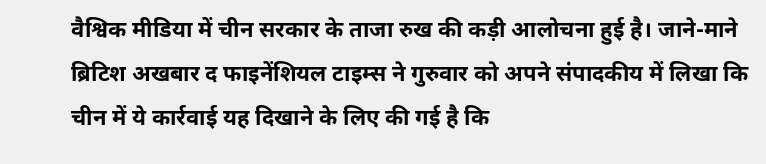वैश्विक मीडिया में चीन सरकार के ताजा रुख की कड़ी आलोचना हुई है। जाने-माने ब्रिटिश अखबार द फाइनेंशियल टाइम्स ने गुरुवार को अपने संपादकीय में लिखा कि चीन में ये कार्रवाई यह दिखाने के लिए की गई है कि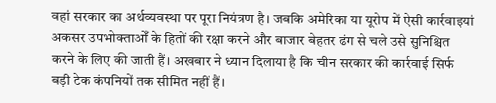वहां सरकार का अर्थव्यवस्था पर पूरा नियंत्रण है। जबकि अमेरिका या यूरोप में ऐसी कार्रवाइयां अकसर उपभोक्ताओँ के हितों की रक्षा करने और बाजार बेहतर ढंग से चले उसे सुनिश्चित करने के लिए की जाती हैं। अखबार ने ध्यान दिलाया है कि चीन सरकार की कार्रवाई सिर्फ बड़ी टेक कंपनियों तक सीमित नहीं हैं।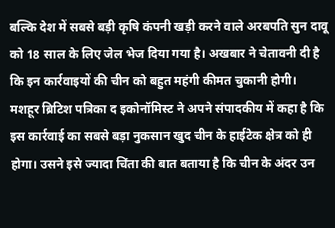बल्कि देश में सबसे बड़ी कृषि कंपनी खड़ी करने वाले अरबपति सुन दावू को 18 साल के लिए जेल भेज दिया गया है। अखबार ने चेतावनी दी है कि इन कार्रवाइयों की चीन को बहुत महंगी कीमत चुकानी होगी।
मशहूर ब्रिटिश पत्रिका द इकोनॉमिस्ट ने अपने संपादकीय में कहा है कि इस कार्रवाई का सबसे बड़ा नुकसान खुद चीन के हाईटेक क्षेत्र को ही होगा। उसने इसे ज्यादा चिंता की बात बताया है कि चीन के अंदर उन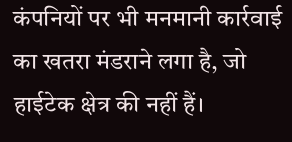कंपनियों पर भी मनमानी कार्रवाई का खतरा मंडराने लगा है, जो हाईटेक क्षेत्र की नहीं हैं।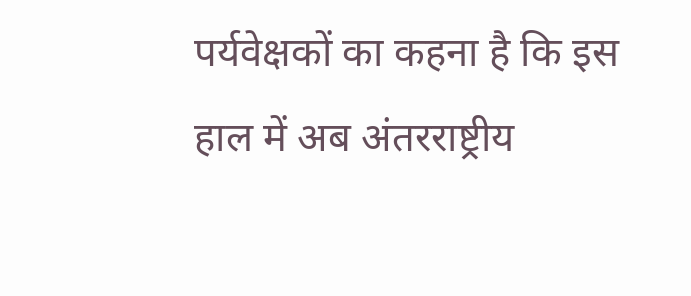पर्यवेक्षकों का कहना है कि इस हाल में अब अंतरराष्ट्रीय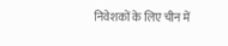निवेशकों के लिए चीन में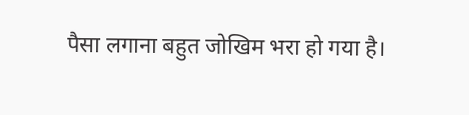पैसा लगाना बहुत जोखिम भरा हो गया है।